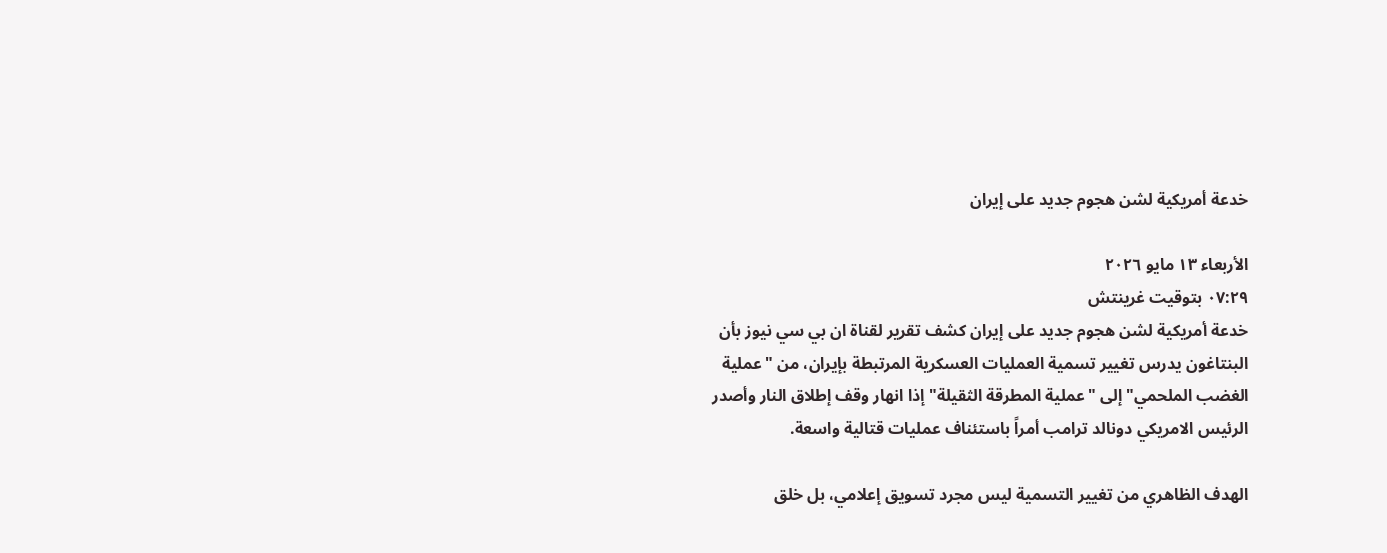خدعة أمريكية لشن هجوم جديد على إيران

الأربعاء ١٣ مايو ٢٠٢٦
٠٧:٢٩ بتوقيت غرينتش
خدعة أمريكية لشن هجوم جديد على إيران كشف تقرير لقناة ان بي سي نيوز بأن البنتاغون يدرس تغيير تسمية العمليات العسكرية المرتبطة بإيران، من "عملية الغضب الملحمي" إلى "عملية المطرقة الثقيلة" إذا انهار وقف إطلاق النار وأصدر الرئيس الامريكي دونالد ترامب أمراً باستئناف عمليات قتالية واسعة.

الهدف الظاهري من تغيير التسمية ليس مجرد تسويق إعلامي، بل خلق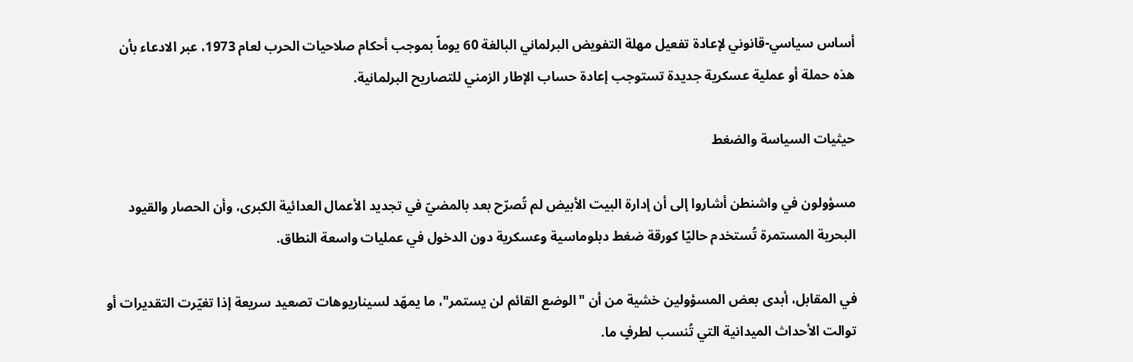أساس سياسي-قانوني لإعادة تفعيل مهلة التفويض البرلماني البالغة 60 يوماً بموجب أحكام صلاحيات الحرب لعام 1973، عبر الادعاء بأن هذه حملة أو عملية عسكرية جديدة تستوجب إعادة حساب الإطار الزمني للتصاريح البرلمانية.

حيثيات السياسة والضغط

مسؤولون في واشنطن أشاروا إلى أن إدارة البيت الأبيض لم تُصرّح بعد بالمضيّ في تجديد الأعمال العدائية الكبرى، وأن الحصار والقيود البحرية المستمرة تُستخدم حاليًا كورقة ضغط دبلوماسية وعسكرية دون الدخول في عمليات واسعة النطاق.

في المقابل، أبدى بعض المسؤولين خشية من أن "الوضع القائم لن يستمر"، ما يمهّد لسيناريوهات تصعيد سريعة إذا تغيّرت التقديرات أو توالت الأحداث الميدانية التي تُنسب لطرفٍ ما.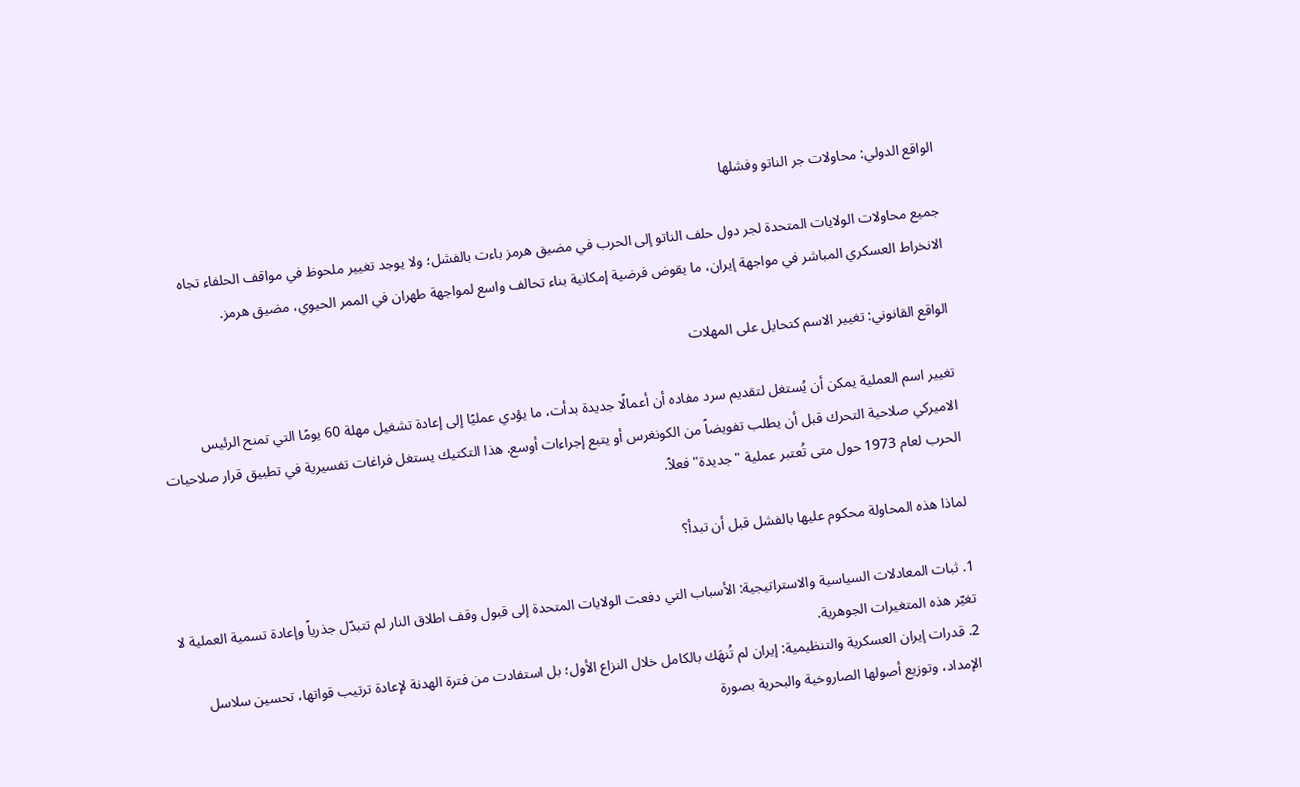الواقع الدولي: محاولات جر الناتو وفشلها

جميع محاولات الولايات المتحدة لجر دول حلف الناتو إلى الحرب في مضيق هرمز باءت بالفشل؛ ولا يوجد تغيير ملحوظ في مواقف الحلفاء تجاه الانخراط العسكري المباشر في مواجهة إيران، ما يقوض فرضية إمكانية بناء تحالف واسع لمواجهة طهران في الممر الحيوي، مضيق هرمز.

الواقع القانوني: تغيير الاسم كتحايل على المهلات

تغيير اسم العملية يمكن أن يُستغل لتقديم سرد مفاده أن أعمالًا جديدة بدأت، ما يؤدي عمليًا إلى إعادة تشغيل مهلة 60 يومًا التي تمنح الرئيس الاميركي صلاحية التحرك قبل أن يطلب تفويضاً من الكونغرس أو يتبع إجراءات أوسع. هذا التكتيك يستغل فراغات تفسيرية في تطبيق قرار صلاحيات الحرب لعام 1973 حول متى تُعتبر عملية "جديدة" فعلاً.

لماذا هذه المحاولة محكوم عليها بالفشل قبل أن تبدأ؟

1. ثبات المعادلات السياسية والاستراتيجية: الأسباب التي دفعت الولايات المتحدة إلى قبول وقف اطلاق النار لم تتبدّل جذرياً وإعادة تسمية العملية لا تغيّر هذه المتغيرات الجوهرية.
2. قدرات إيران العسكرية والتنظيمية: إيران لم تُنهَك بالكامل خلال النزاع الأول؛ بل استفادت من فترة الهدنة لإعادة ترتيب قواتها، تحسين سلاسل الإمداد، وتوزيع أصولها الصاروخية والبحرية بصورة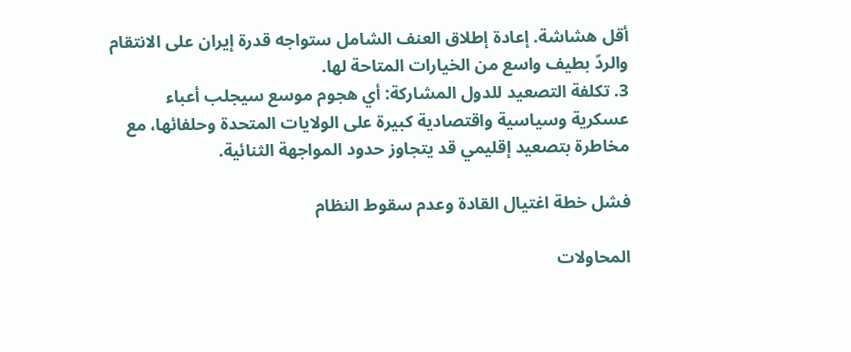أقل هشاشة. إعادة إطلاق العنف الشامل ستواجه قدرة إيران على الانتقام والردّ بطيف واسع من الخيارات المتاحة لها.
3. تكلفة التصعيد للدول المشاركة: أي هجوم موسع سيجلب أعباء عسكرية وسياسية واقتصادية كبيرة على الولايات المتحدة وحلفائها، مع مخاطرة بتصعيد إقليمي قد يتجاوز حدود المواجهة الثنائية.

فشل خطة اغتيال القادة وعدم سقوط النظام

المحاولات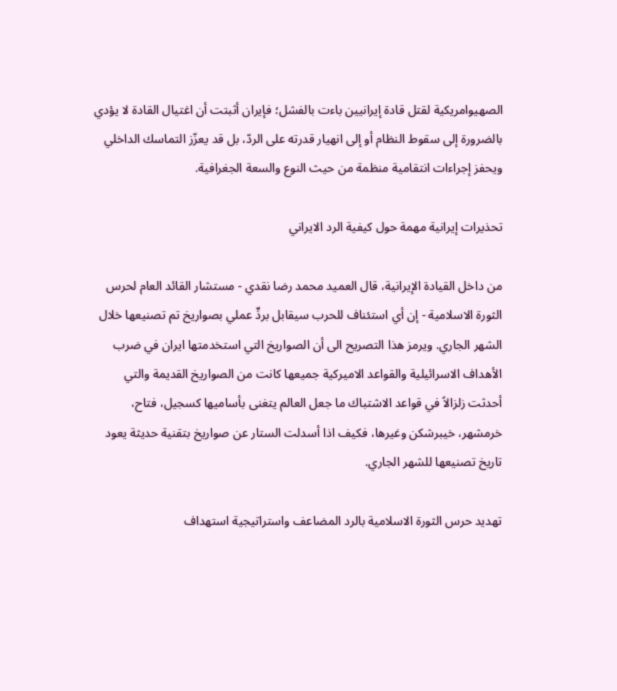الصهيوامريكية لقتل قادة إيرانيين باءت بالفشل؛ فإيران أثبتت أن اغتيال القادة لا يؤدي بالضرورة إلى سقوط النظام أو إلى انهيار قدرته على الردّ، بل قد يعزّز التماسك الداخلي ويحفز إجراءات انتقامية منظمة من حيث النوع والسعة الجغرافية.

تحذيرات إيرانية مهمة حول كيفية الرد الايراني

من داخل القيادة الإيرانية، قال العميد محمد رضا نقدي - مستشار القائد العام لحرس الثورة الاسلامية - إن أي استئناف للحرب سيقابل بردٍّ عملي بصواريخ تم تصنيعها خلال الشهر الجاري. ويرمز هذا التصريح الی أن الصواريخ التي استخدمتها ايران في ضرب الأهداف الاسرائيلية والقواعد الاميركية جميعها كانت من الصواريخ القديمة والتي أحدثت زلزالاً في قواعد الاشتباك ما جعل العالم يتغنی بأساميها كسجيل، فتاح، خرمشهر، خيبرشكن وغيرها، فكيف اذا أسدلت الستار عن صواريخ بتقنية حديثة يعود تاريخ تصنيعها للشهر الجاري.

تهديد حرس الثورة الاسلامية بالرد المضاعف واستراتيجية استهداف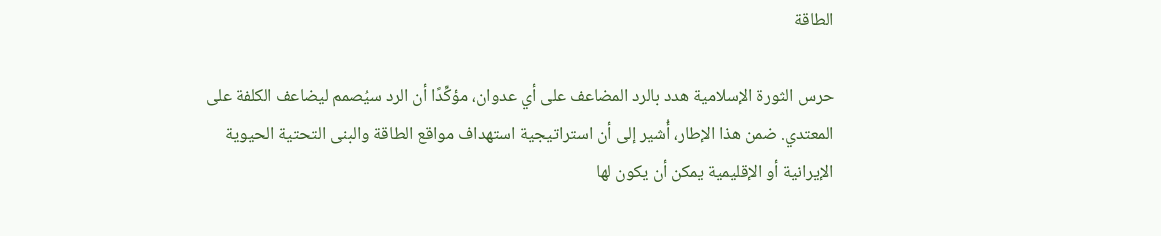الطاقة

حرس الثورة الإسلامية هدد بالرد المضاعف على أي عدوان، مؤكِّدًا أن الرد سيُصمم ليضاعف الكلفة على المعتدي. ضمن هذا الإطار، أُشير إلى أن استراتيجية استهداف مواقع الطاقة والبنى التحتية الحيوية الإيرانية أو الإقليمية يمكن أن يكون لها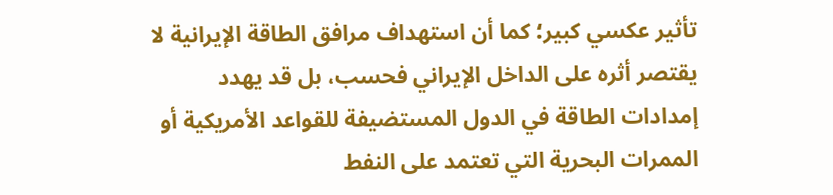تأثير عكسي كبير؛ كما أن استهداف مرافق الطاقة الإيرانية لا يقتصر أثره على الداخل الإيراني فحسب، بل قد يهدد إمدادات الطاقة في الدول المستضيفة للقواعد الأمريكية أو الممرات البحرية التي تعتمد على النفط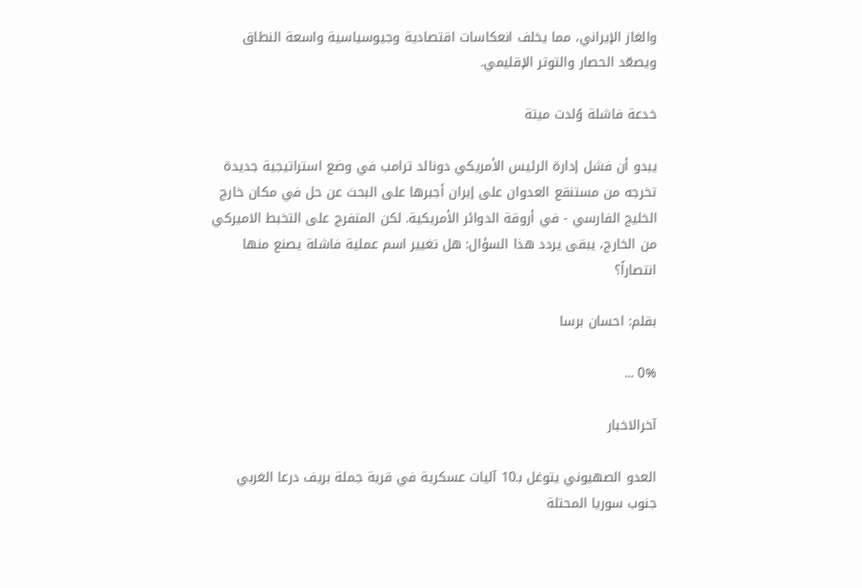والغاز الإيراني، مما يخلف انعكاسات اقتصادية وجيوسياسية واسعة النطاق ويصعّد الحصار والتوتر الإقليمي.

خدعة فاشلة وُلدت ميتة

يبدو أن فشل إدارة الرئيس الأمريكي دونالد ترامب في وضع استراتيجية جديدة تخرجه من مستنقع العدوان على إيران أجبرها على البحث عن حل في مكان خارج الخليج الفارسي - في أروقة الدوائر الأمريكية. لكن المتفرج علی التخبط الاميركي من الخارج، يبقی يردد هذا السؤال: هل تغيير اسم عملية فاشلة يصنع منها انتصاراً؟

بقلم: احسان برسا

0% ...

آخرالاخبار

العدو الصهيوني يتوغل بـ10 آليات عسكرية في قرية جملة بريف درعا الغربي جنوب سوريا المحتلة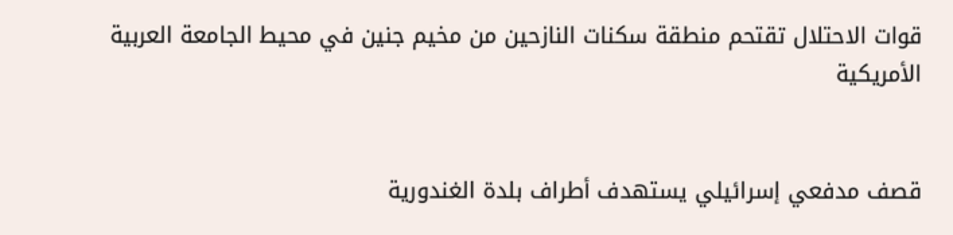قوات الاحتلال تقتحم منطقة سكنات النازحين من مخيم جنين في محيط الجامعة العربية الأمريكية


قصف مدفعي إسرائيلي يستهدف أطراف بلدة الغندورية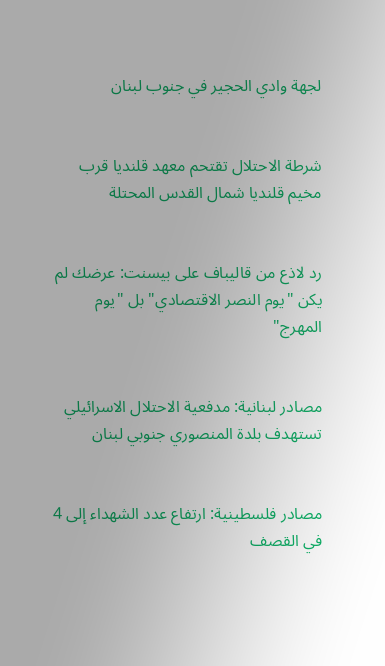لجهة وادي الحجير في جنوب لبنان


شرطة الاحتلال تقتحم معهد قلنديا قرب مخيم قلنديا شمال القدس المحتلة


رد لاذع من قاليباف على بيسنت: عرضك لم يكن "يوم النصر الاقتصادي" بل "يوم المهرج"


مصادر لبنانية: مدفعية الاحتلال الاسرائيلي تستهدف بلدة المنصوري جنوبي لبنان


مصادر فلسطينية: ارتفاع عدد الشهداء إلى 4 في القصف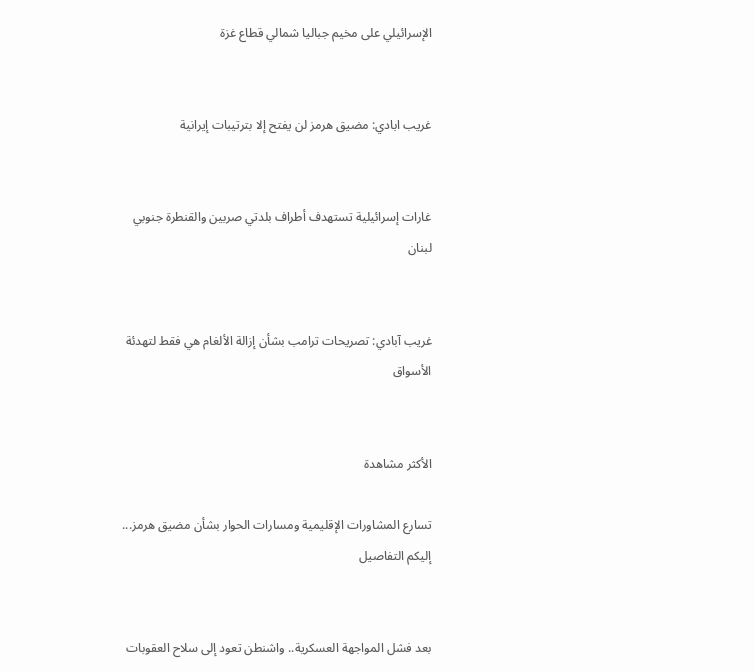الإسرائيلي على مخيم جباليا شمالي قطاع غزة


غريب ابادي: مضيق هرمز لن يفتح إلا بترتيبات إيرانية


غارات إسرائيلية تستهدف أطراف بلدتي صربين والقنطرة جنوبي لبنان


غريب آبادي: تصريحات ترامب بشأن إزالة الألغام هي فقط لتهدئة الأسواق


الأكثر مشاهدة

تسارع المشاورات الإقليمية ومسارات الحوار بشأن مضيق هرمز... إليكم التفاصيل


بعد فشل المواجهة العسكرية.. واشنطن تعود إلى سلاح العقوبات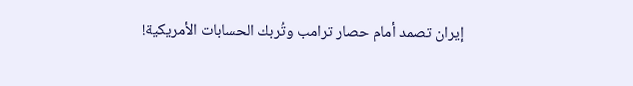إيران تصمد أمام حصار ترامب وتُربك الحسابات الأمريكية!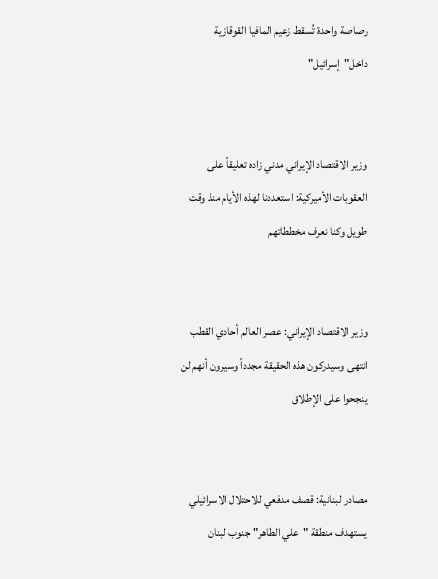رصاصة واحدة تُسقط زعيم المافيا القوقازية داخل"إسرائيل"


وزير الاقتصاد الإيراني مدني زاده تعليقاً على العقوبات الأميركية: استعددنا لهذه الأيام منذ وقت طويل وكنا نعرف مخططاتهم


وزير الاقتصاد الإيراني: عصر العالم أحادي القطب انتهى وسيدركون هذه الحقيقة مجدداً وسيرون أنهم لن ينجحوا على الإطلاق


مصادر لبنانية: قصف مدفعي للاحتلال الاسرائيلي يستهدف منطقة "علي الطاهر" جنوب لبنان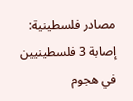مصادر فلسطينية: إصابة 3 فلسطينيين في هجوم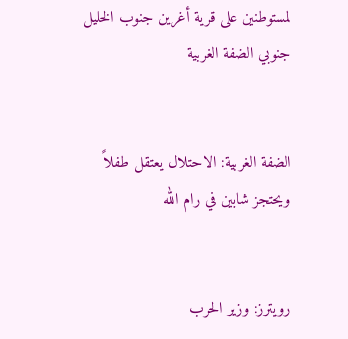لمستوطنين على قرية أغرين جنوب الخليل جنوبي الضفة الغربية


الضفة الغربية: الاحتلال يعتقل طفلاً ويحتجز شابين في رام الله


رويترز: وزير الحرب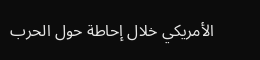الأمريكي خلال إحاطة حول الحرب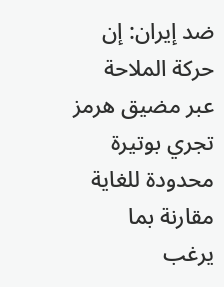ضد إيران: إن حركة الملاحة عبر مضيق هرمز تجري بوتيرة محدودة للغاية مقارنة بما يرغب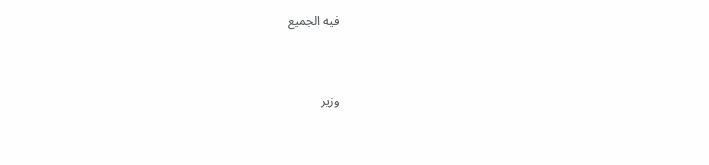فيه الجميع


وزير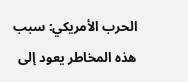الحرب الأمريكي: سبب هذه المخاطر يعود إلى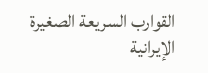القوارب السريعة الصغيرة الإيرانية